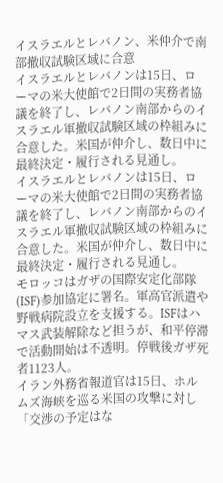イスラエルとレバノン、米仲介で南部撤収試験区域に合意
イスラエルとレバノンは15日、ローマの米大使館で2日間の実務者協議を終了し、レバノン南部からのイスラエル軍撤収試験区域の枠組みに合意した。米国が仲介し、数日中に最終決定・履行される見通し。
イスラエルとレバノンは15日、ローマの米大使館で2日間の実務者協議を終了し、レバノン南部からのイスラエル軍撤収試験区域の枠組みに合意した。米国が仲介し、数日中に最終決定・履行される見通し。
モロッコはガザの国際安定化部隊(ISF)参加協定に署名。軍高官派遣や野戦病院設立を支援する。ISFはハマス武装解除など担うが、和平停滞で活動開始は不透明。停戦後ガザ死者1123人。
イラン外務省報道官は15日、ホルムズ海峡を巡る米国の攻撃に対し「交渉の予定はな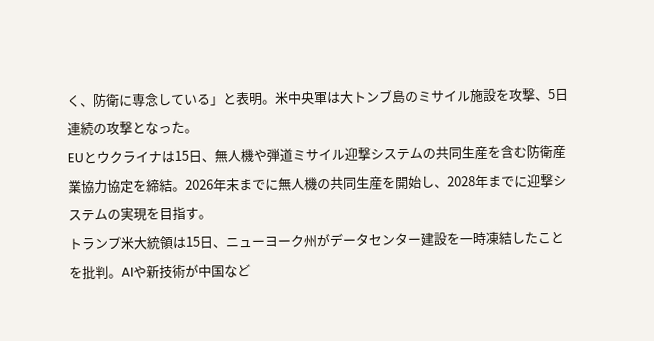く、防衛に専念している」と表明。米中央軍は大トンブ島のミサイル施設を攻撃、5日連続の攻撃となった。
EUとウクライナは15日、無人機や弾道ミサイル迎撃システムの共同生産を含む防衛産業協力協定を締結。2026年末までに無人機の共同生産を開始し、2028年までに迎撃システムの実現を目指す。
トランプ米大統領は15日、ニューヨーク州がデータセンター建設を一時凍結したことを批判。AIや新技術が中国など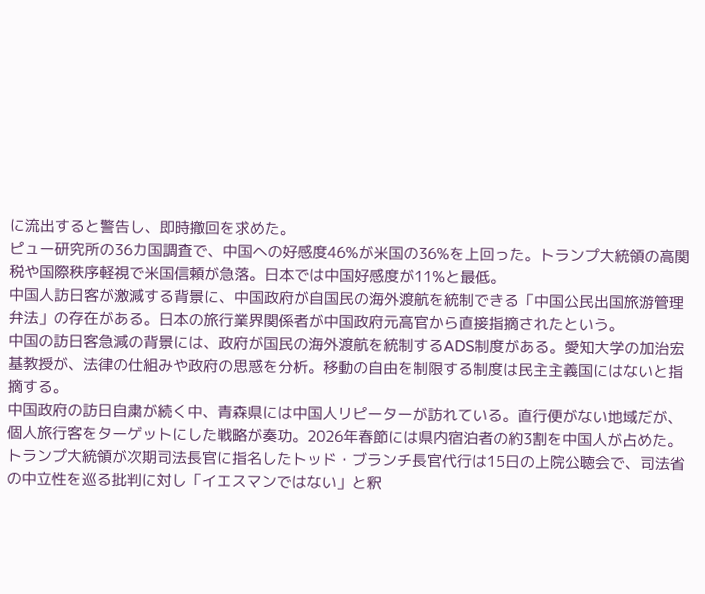に流出すると警告し、即時撤回を求めた。
ピュー研究所の36カ国調査で、中国への好感度46%が米国の36%を上回った。トランプ大統領の高関税や国際秩序軽視で米国信頼が急落。日本では中国好感度が11%と最低。
中国人訪日客が激減する背景に、中国政府が自国民の海外渡航を統制できる「中国公民出国旅游管理弁法」の存在がある。日本の旅行業界関係者が中国政府元高官から直接指摘されたという。
中国の訪日客急減の背景には、政府が国民の海外渡航を統制するADS制度がある。愛知大学の加治宏基教授が、法律の仕組みや政府の思惑を分析。移動の自由を制限する制度は民主主義国にはないと指摘する。
中国政府の訪日自粛が続く中、青森県には中国人リピーターが訪れている。直行便がない地域だが、個人旅行客をターゲットにした戦略が奏功。2026年春節には県内宿泊者の約3割を中国人が占めた。
トランプ大統領が次期司法長官に指名したトッド・ブランチ長官代行は15日の上院公聴会で、司法省の中立性を巡る批判に対し「イエスマンではない」と釈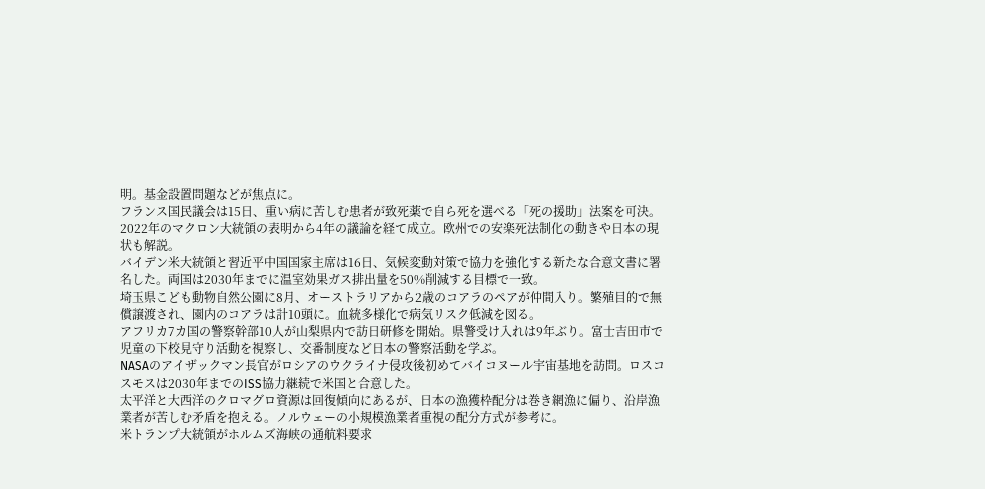明。基金設置問題などが焦点に。
フランス国民議会は15日、重い病に苦しむ患者が致死薬で自ら死を選べる「死の援助」法案を可決。2022年のマクロン大統領の表明から4年の議論を経て成立。欧州での安楽死法制化の動きや日本の現状も解説。
バイデン米大統領と習近平中国国家主席は16日、気候変動対策で協力を強化する新たな合意文書に署名した。両国は2030年までに温室効果ガス排出量を50%削減する目標で一致。
埼玉県こども動物自然公園に8月、オーストラリアから2歳のコアラのペアが仲間入り。繁殖目的で無償譲渡され、園内のコアラは計10頭に。血統多様化で病気リスク低減を図る。
アフリカ7カ国の警察幹部10人が山梨県内で訪日研修を開始。県警受け入れは9年ぶり。富士吉田市で児童の下校見守り活動を視察し、交番制度など日本の警察活動を学ぶ。
NASAのアイザックマン長官がロシアのウクライナ侵攻後初めてバイコヌール宇宙基地を訪問。ロスコスモスは2030年までのISS協力継続で米国と合意した。
太平洋と大西洋のクロマグロ資源は回復傾向にあるが、日本の漁獲枠配分は巻き網漁に偏り、沿岸漁業者が苦しむ矛盾を抱える。ノルウェーの小規模漁業者重視の配分方式が参考に。
米トランプ大統領がホルムズ海峡の通航料要求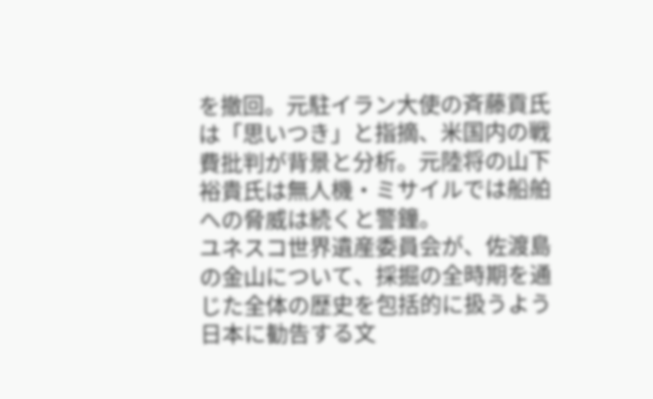を撤回。元駐イラン大使の斉藤貢氏は「思いつき」と指摘、米国内の戦費批判が背景と分析。元陸将の山下裕貴氏は無人機・ミサイルでは船舶への脅威は続くと警鐘。
ユネスコ世界遺産委員会が、佐渡島の金山について、採掘の全時期を通じた全体の歴史を包括的に扱うよう日本に勧告する文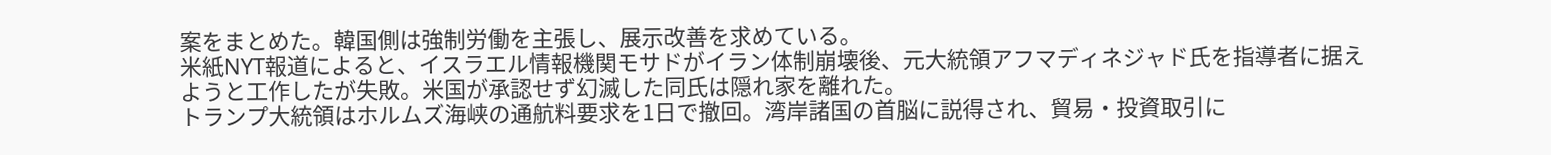案をまとめた。韓国側は強制労働を主張し、展示改善を求めている。
米紙NYT報道によると、イスラエル情報機関モサドがイラン体制崩壊後、元大統領アフマディネジャド氏を指導者に据えようと工作したが失敗。米国が承認せず幻滅した同氏は隠れ家を離れた。
トランプ大統領はホルムズ海峡の通航料要求を1日で撤回。湾岸諸国の首脳に説得され、貿易・投資取引に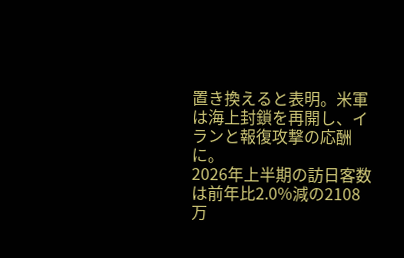置き換えると表明。米軍は海上封鎖を再開し、イランと報復攻撃の応酬に。
2026年上半期の訪日客数は前年比2.0%減の2108万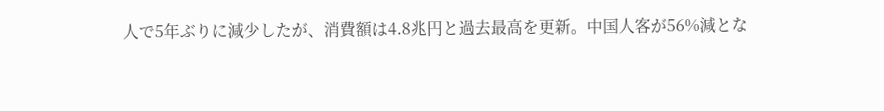人で5年ぶりに減少したが、消費額は4.8兆円と過去最高を更新。中国人客が56%減とな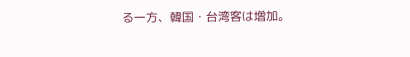る一方、韓国・台湾客は増加。